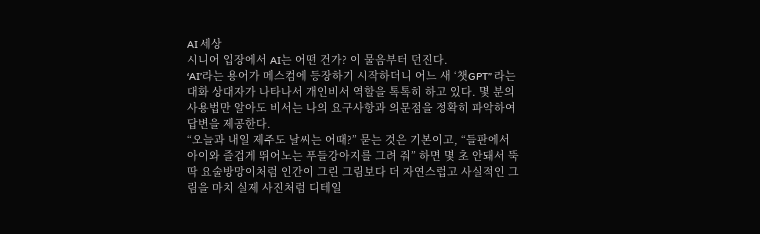AI 세상
시니어 입장에서 AI는 어떤 건가? 이 물음부터 던진다.
‘AI’라는 용어가 메스컴에 등장하기 시작하더니 어느 새 ‘챗GPT” 라는 대화 상대자가 나타나서 개인비서 역할을 톡톡히 하고 있다. 몇 분의 사용법만 알아도 비서는 나의 요구사항과 의문점을 정확히 파악하여 답변을 제공한다.
“오늘과 내일 제주도 날씨는 어때?” 묻는 것은 기본이고, “들판에서 아이와 즐겁게 뛰어노는 푸들강아지를 그려 줘” 하면 몇 초 안돼서 뚝딱 요술방망이처럼 인간이 그린 그림보다 더 자연스럽고 사실적인 그림을 마치 실제 사진처럼 디테일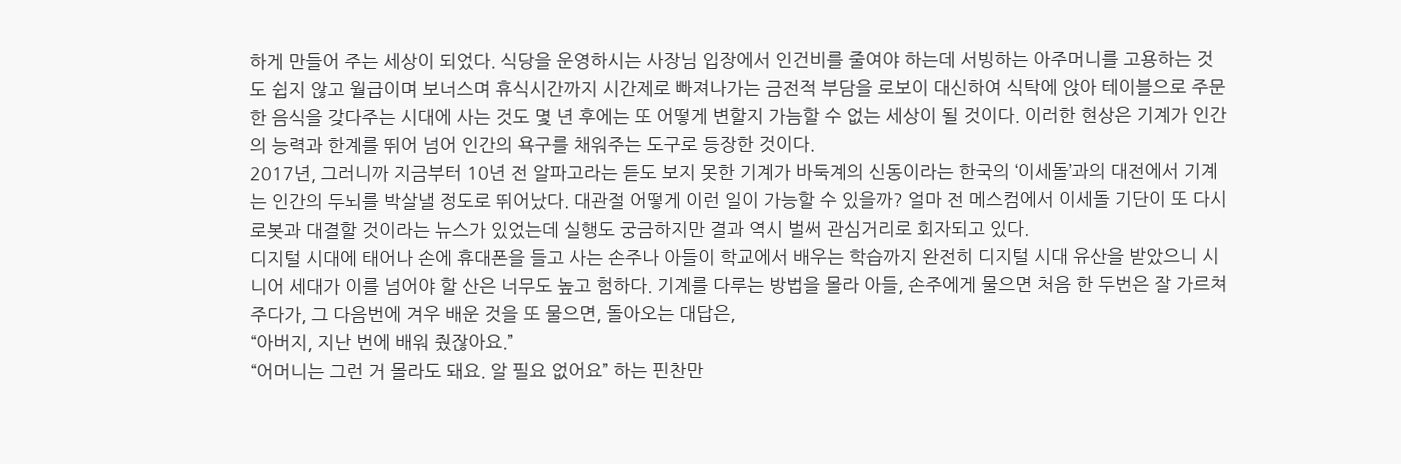하게 만들어 주는 세상이 되었다. 식당을 운영하시는 사장님 입장에서 인건비를 줄여야 하는데 서빙하는 아주머니를 고용하는 것도 쉽지 않고 월급이며 보너스며 휴식시간까지 시간제로 빠져나가는 금전적 부담을 로보이 대신하여 식탁에 앉아 테이블으로 주문한 음식을 갖다주는 시대에 사는 것도 몇 년 후에는 또 어떻게 변할지 가늠할 수 없는 세상이 될 것이다. 이러한 현상은 기계가 인간의 능력과 한계를 뛰어 넘어 인간의 욕구를 채워주는 도구로 등장한 것이다.
2017년, 그러니까 지금부터 10년 전 알파고라는 듣도 보지 못한 기계가 바둑계의 신동이라는 한국의 ‘이세돌’과의 대전에서 기계는 인간의 두뇌를 박살낼 정도로 뛰어났다. 대관절 어떻게 이런 일이 가능할 수 있을까? 얼마 전 메스컴에서 이세돌 기단이 또 다시 로봇과 대결할 것이라는 뉴스가 있었는데 실행도 궁금하지만 결과 역시 벌써 관심거리로 회자되고 있다.
디지털 시대에 태어나 손에 휴대폰을 들고 사는 손주나 아들이 학교에서 배우는 학습까지 완전히 디지털 시대 유산을 받았으니 시니어 세대가 이를 넘어야 할 산은 너무도 높고 험하다. 기계를 다루는 방법을 몰라 아들, 손주에게 물으면 처음 한 두번은 잘 가르쳐 주다가, 그 다음번에 겨우 배운 것을 또 물으면, 돌아오는 대답은,
“아버지, 지난 번에 배워 줬잖아요.”
“어머니는 그런 거 몰라도 돼요. 알 필요 없어요” 하는 핀찬만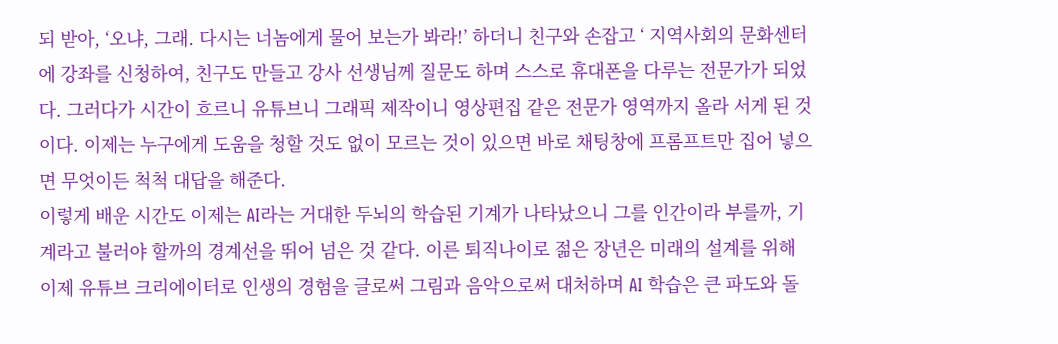되 받아, ‘오냐, 그래. 다시는 너놈에게 물어 보는가 봐라!’ 하더니 친구와 손잡고 ‘ 지역사회의 문화센터에 강좌를 신청하여, 친구도 만들고 강사 선생님께 질문도 하며 스스로 휴대폰을 다루는 전문가가 되었다. 그러다가 시간이 흐르니 유튜브니 그래픽 제작이니 영상편집 같은 전문가 영역까지 올라 서게 된 것이다. 이제는 누구에게 도움을 청할 것도 없이 모르는 것이 있으면 바로 채팅창에 프롬프트만 집어 넣으면 무엇이든 척척 대답을 해준다.
이렇게 배운 시간도 이제는 AI라는 거대한 두뇌의 학습된 기계가 나타났으니 그를 인간이라 부를까, 기계라고 불러야 할까의 경계선을 뛰어 넘은 것 같다. 이른 퇴직나이로 젊은 장년은 미래의 설계를 위해 이제 유튜브 크리에이터로 인생의 경험을 글로써 그림과 음악으로써 대처하며 AI 학습은 큰 파도와 돌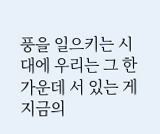풍을 일으키는 시대에 우리는 그 한 가운데 서 있는 게 지금의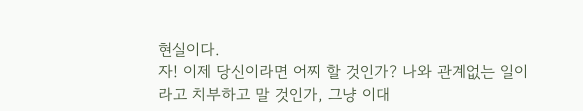현실이다.
자! 이제 당신이라면 어찌 할 것인가? 나와 관계없는 일이라고 치부하고 말 것인가, 그냥 이대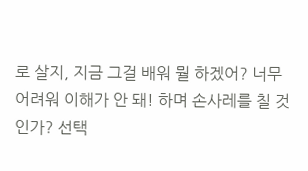로 살지, 지금 그걸 배워 뭘 하겠어? 너무 어려워 이해가 안 돼! 하며 손사레를 칠 것인가? 선택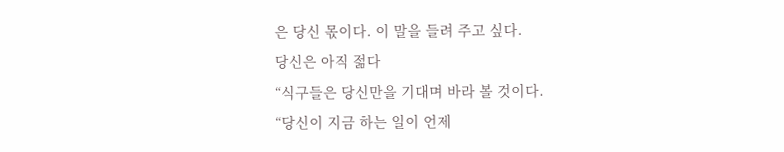은 당신 몫이다. 이 말을 들려 주고 싶다.
당신은 아직 젊다
“식구들은 당신만을 기대며 바라 볼 것이다.
“당신이 지금 하는 일이 언제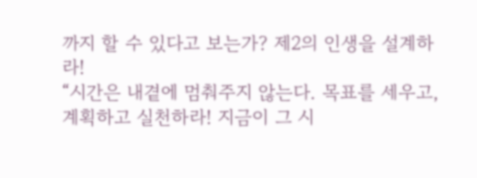까지 할 수 있다고 보는가? 제2의 인생을 설계하라!
“시간은 내곁에 멈춰주지 않는다. 목표를 세우고, 계획하고 실천하라! 지금이 그 시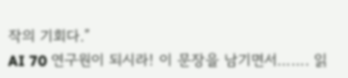작의 기회다.”
AI 70 연구원이 되시라! 이 문장을 남기면서……. 읽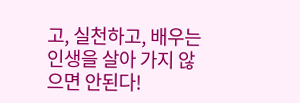고, 실천하고, 배우는 인생을 살아 가지 않으면 안된다!